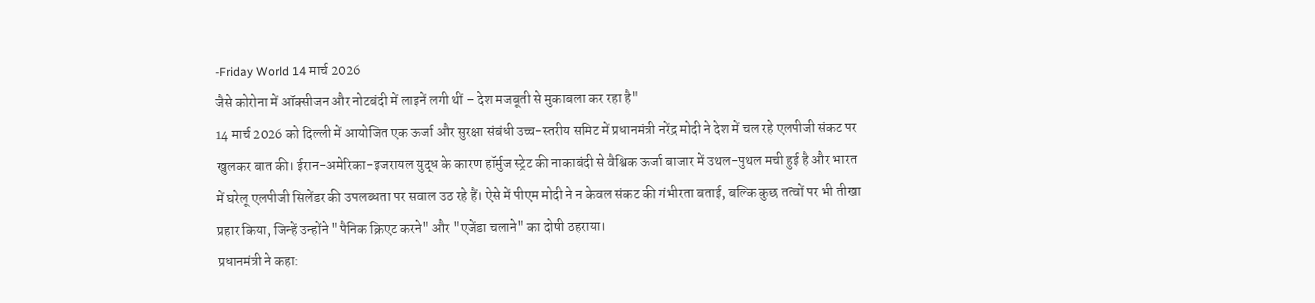-Friday World 14 मार्च 2026
जैसे कोरोना में ऑक्सीजन और नोटबंदी में लाइनें लगी थीं – देश मजबूती से मुकाबला कर रहा है"
14 मार्च 2026 को दिल्ली में आयोजित एक ऊर्जा और सुरक्षा संबंधी उच्च-स्तरीय समिट में प्रधानमंत्री नरेंद्र मोदी ने देश में चल रहे एलपीजी संकट पर खुलकर बात की। ईरान-अमेरिका-इजरायल युद्ध के कारण हॉर्मुज स्ट्रेट की नाकाबंदी से वैश्विक ऊर्जा बाजार में उथल-पुथल मची हुई है और भारत में घरेलू एलपीजी सिलेंडर की उपलब्धता पर सवाल उठ रहे हैं। ऐसे में पीएम मोदी ने न केवल संकट की गंभीरता बताई, बल्कि कुछ तत्वों पर भी तीखा प्रहार किया, जिन्हें उन्होंने "पैनिक क्रिएट करने" और "एजेंडा चलाने" का दोषी ठहराया।
प्रधानमंत्री ने कहा: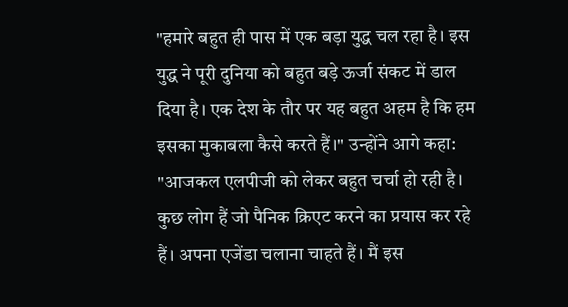"हमारे बहुत ही पास में एक बड़ा युद्ध चल रहा है। इस युद्ध ने पूरी दुनिया को बहुत बड़े ऊर्जा संकट में डाल दिया है। एक देश के तौर पर यह बहुत अहम है कि हम इसका मुकाबला कैसे करते हैं।" उन्होंने आगे कहा:
"आजकल एलपीजी को लेकर बहुत चर्चा हो रही है। कुछ लोग हैं जो पैनिक क्रिएट करने का प्रयास कर रहे हैं। अपना एजेंडा चलाना चाहते हैं। मैं इस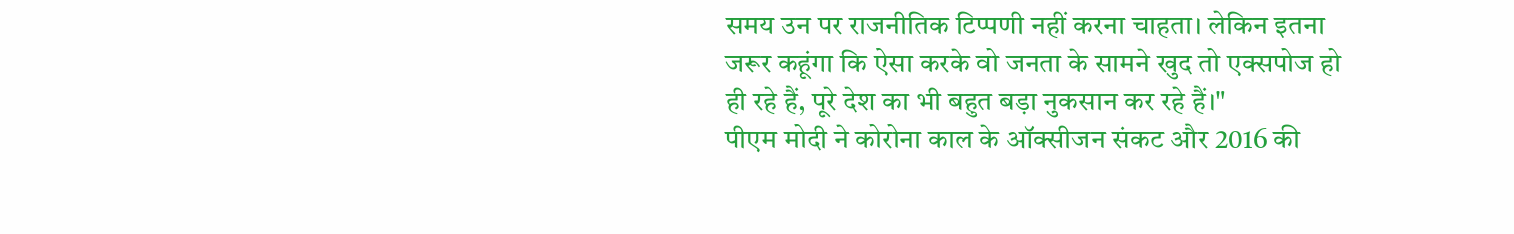समय उन पर राजनीतिक टिप्पणी नहीं करना चाहता। लेकिन इतना जरूर कहूंगा कि ऐसा करके वो जनता के सामने खुद तो एक्सपोज हो ही रहे हैं, पूरे देश का भी बहुत बड़ा नुकसान कर रहे हैं।"
पीएम मोदी ने कोरोना काल के ऑक्सीजन संकट और 2016 की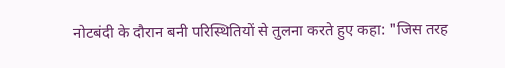नोटबंदी के दौरान बनी परिस्थितियों से तुलना करते हुए कहा: "जिस तरह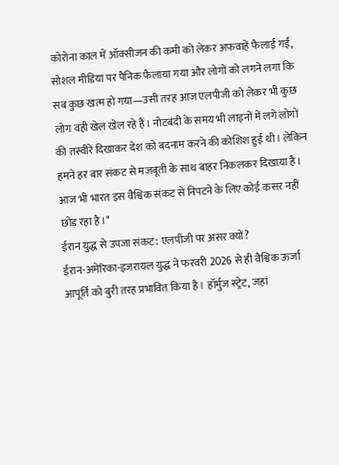कोरोना काल में ऑक्सीजन की कमी को लेकर अफवाहें फैलाई गईं, सोशल मीडिया पर पैनिक फैलाया गया और लोगों को लगने लगा कि सब कुछ खत्म हो गया—उसी तरह आज एलपीजी को लेकर भी कुछ लोग वही खेल खेल रहे हैं। नोटबंदी के समय भी लाइनों में लगे लोगों की तस्वीरें दिखाकर देश को बदनाम करने की कोशिश हुई थी। लेकिन हमने हर बार संकट से मजबूती के साथ बाहर निकलकर दिखाया है। आज भी भारत इस वैश्विक संकट से निपटने के लिए कोई कसर नहीं छोड़ रहा है।"
ईरान युद्ध से उपजा संकट: एलपीजी पर असर क्यों?
ईरान-अमेरिका-इजरायल युद्ध ने फरवरी 2026 से ही वैश्विक ऊर्जा आपूर्ति को बुरी तरह प्रभावित किया है। हॉर्मुज स्ट्रेट, जहां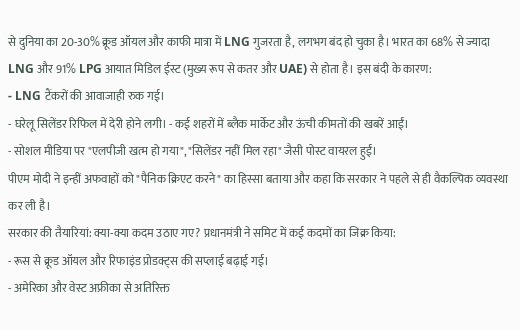से दुनिया का 20-30% क्रूड ऑयल और काफी मात्रा में LNG गुजरता है, लगभग बंद हो चुका है। भारत का 68% से ज्यादा LNG और 91% LPG आयात मिडिल ईस्ट (मुख्य रूप से कतर और UAE) से होता है। इस बंदी के कारण:
- LNG टैंकरों की आवाजाही रुक गई।
- घरेलू सिलेंडर रिफिल में देरी होने लगी। - कई शहरों में ब्लैक मार्केट और ऊंची कीमतों की खबरें आईं।
- सोशल मीडिया पर "एलपीजी खत्म हो गया", "सिलेंडर नहीं मिल रहा" जैसी पोस्ट वायरल हुईं।
पीएम मोदी ने इन्हीं अफवाहों को "पैनिक क्रिएट करने" का हिस्सा बताया और कहा कि सरकार ने पहले से ही वैकल्पिक व्यवस्था कर ली है।
सरकार की तैयारियां: क्या-क्या कदम उठाए गए? प्रधानमंत्री ने समिट में कई कदमों का जिक्र किया:
- रूस से क्रूड ऑयल और रिफाइंड प्रोडक्ट्स की सप्लाई बढ़ाई गई।
- अमेरिका और वेस्ट अफ्रीका से अतिरिक्त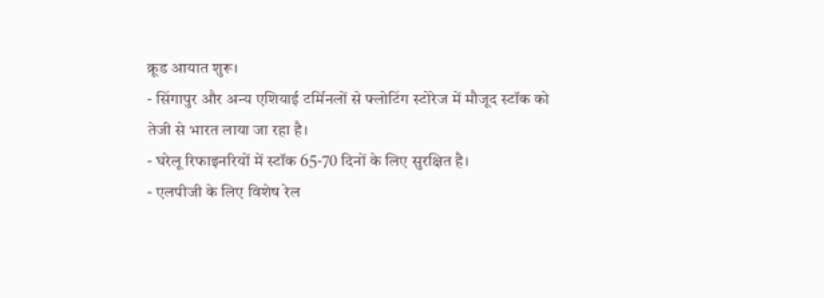क्रूड आयात शुरू।
- सिंगापुर और अन्य एशियाई टर्मिनलों से फ्लोटिंग स्टोरेज में मौजूद स्टॉक को तेजी से भारत लाया जा रहा है।
- घरेलू रिफाइनरियों में स्टॉक 65-70 दिनों के लिए सुरक्षित है।
- एलपीजी के लिए विशेष रेल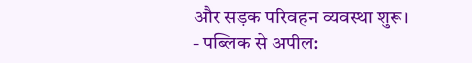और सड़क परिवहन व्यवस्था शुरू।
- पब्लिक से अपील: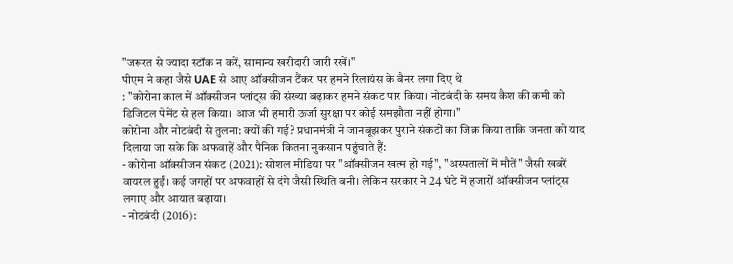"जरूरत से ज्यादा स्टॉक न करें, सामान्य खरीदारी जारी रखें।"
पीएम ने कहा जैसे UAE से आए ऑक्सीजन टैंकर पर हमने रिलायंस के बैनर लगा दिए थे
: "कोरोना काल में ऑक्सीजन प्लांट्स की संख्या बढ़ाकर हमने संकट पार किया। नोटबंदी के समय कैश की कमी को डिजिटल पेमेंट से हल किया। आज भी हमारी ऊर्जा सुरक्षा पर कोई समझौता नहीं होगा।"
कोरोना और नोटबंदी से तुलना: क्यों की गई? प्रधानमंत्री ने जानबूझकर पुराने संकटों का जिक्र किया ताकि जनता को याद दिलाया जा सके कि अफवाहें और पैनिक कितना नुकसान पहुंचाते हैं:
- कोरोना ऑक्सीजन संकट (2021): सोशल मीडिया पर "ऑक्सीजन खत्म हो गई", "अस्पतालों में मौतें" जैसी खबरें वायरल हुईं। कई जगहों पर अफवाहों से दंगे जैसी स्थिति बनी। लेकिन सरकार ने 24 घंटे में हजारों ऑक्सीजन प्लांट्स लगाए और आयात बढ़ाया।
- नोटबंदी (2016):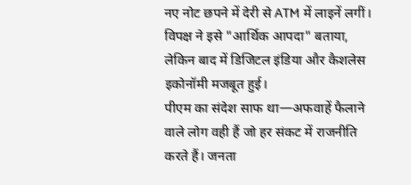नए नोट छपने में देरी से ATM में लाइनें लगीं। विपक्ष ने इसे "आर्थिक आपदा" बताया, लेकिन बाद में डिजिटल इंडिया और कैशलेस इकोनॉमी मजबूत हुई।
पीएम का संदेश साफ था—अफवाहें फैलाने वाले लोग वही हैं जो हर संकट में राजनीति करते हैं। जनता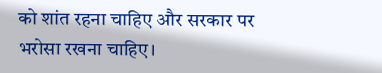को शांत रहना चाहिए और सरकार पर भरोसा रखना चाहिए।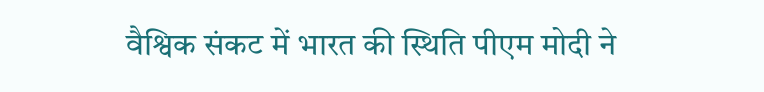वैश्विक संकट में भारत की स्थिति पीएम मोदी ने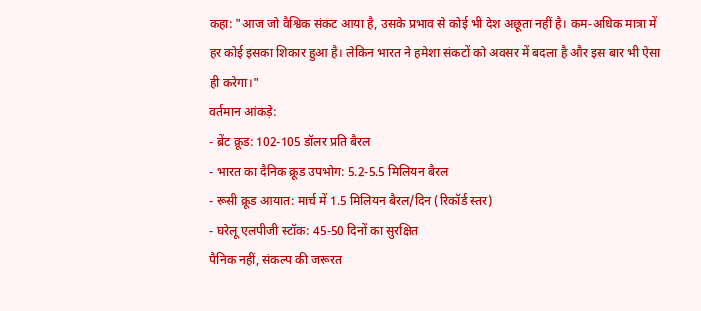कहा: "आज जो वैश्विक संकट आया है, उसके प्रभाव से कोई भी देश अछूता नहीं है। कम-अधिक मात्रा में हर कोई इसका शिकार हुआ है। लेकिन भारत ने हमेशा संकटों को अवसर में बदला है और इस बार भी ऐसा ही करेगा।"
वर्तमान आंकड़े:
- ब्रेंट क्रूड: 102-105 डॉलर प्रति बैरल
- भारत का दैनिक क्रूड उपभोग: 5.2-5.5 मिलियन बैरल
- रूसी क्रूड आयात: मार्च में 1.5 मिलियन बैरल/दिन (रिकॉर्ड स्तर)
- घरेलू एलपीजी स्टॉक: 45-50 दिनों का सुरक्षित
पैनिक नहीं, संकल्प की जरूरत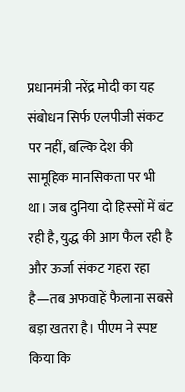प्रधानमंत्री नरेंद्र मोदी का यह संबोधन सिर्फ एलपीजी संकट पर नहीं, बल्कि देश की सामूहिक मानसिकता पर भी था। जब दुनिया दो हिस्सों में बंट रही है, युद्ध की आग फैल रही है और ऊर्जा संकट गहरा रहा है—तब अफवाहें फैलाना सबसे बड़ा खतरा है। पीएम ने स्पष्ट किया कि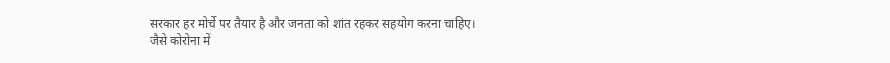सरकार हर मोर्चे पर तैयार है और जनता को शांत रहकर सहयोग करना चाहिए।
जैसे कोरोना में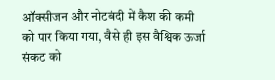ऑक्सीजन और नोटबंदी में कैश की कमी को पार किया गया, वैसे ही इस वैश्विक ऊर्जा संकट को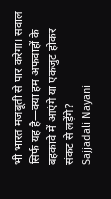भी भारत मजबूती से पार करेगा। सवाल सिर्फ यह है—क्या हम अफवाहों के बहकावे में आएंगे या एकजुट होकर संकट से लड़ेंगे?
Sajjadali Nayani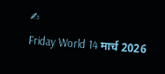✍
Friday World 14 मार्च 2026